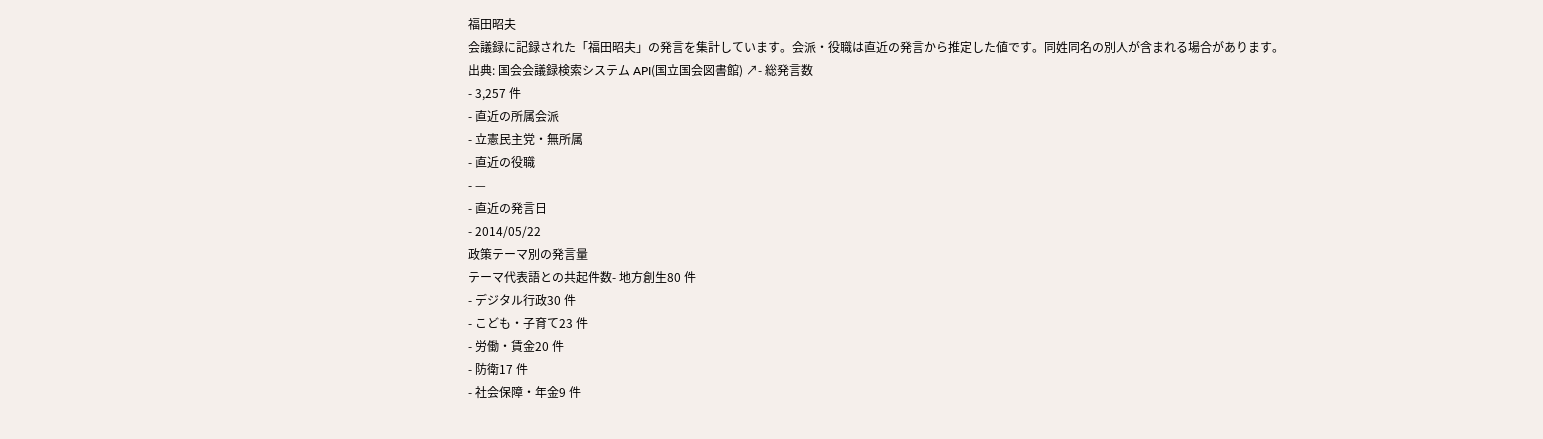福田昭夫
会議録に記録された「福田昭夫」の発言を集計しています。会派・役職は直近の発言から推定した値です。同姓同名の別人が含まれる場合があります。
出典: 国会会議録検索システム API(国立国会図書館) ↗- 総発言数
- 3,257 件
- 直近の所属会派
- 立憲民主党・無所属
- 直近の役職
- —
- 直近の発言日
- 2014/05/22
政策テーマ別の発言量
テーマ代表語との共起件数- 地方創生80 件
- デジタル行政30 件
- こども・子育て23 件
- 労働・賃金20 件
- 防衛17 件
- 社会保障・年金9 件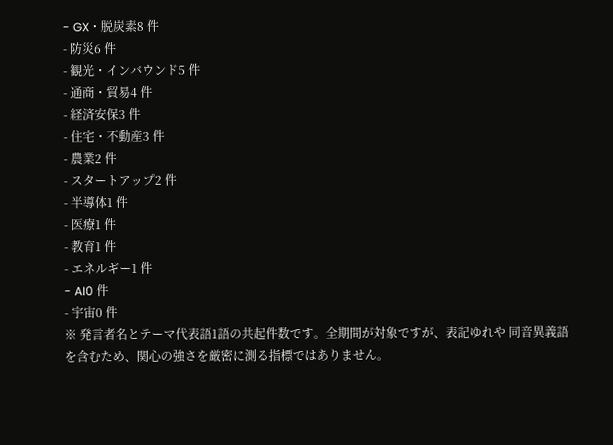- GX・脱炭素8 件
- 防災6 件
- 観光・インバウンド5 件
- 通商・貿易4 件
- 経済安保3 件
- 住宅・不動産3 件
- 農業2 件
- スタートアップ2 件
- 半導体1 件
- 医療1 件
- 教育1 件
- エネルギー1 件
- AI0 件
- 宇宙0 件
※ 発言者名とテーマ代表語1語の共起件数です。全期間が対象ですが、表記ゆれや 同音異義語を含むため、関心の強さを厳密に測る指標ではありません。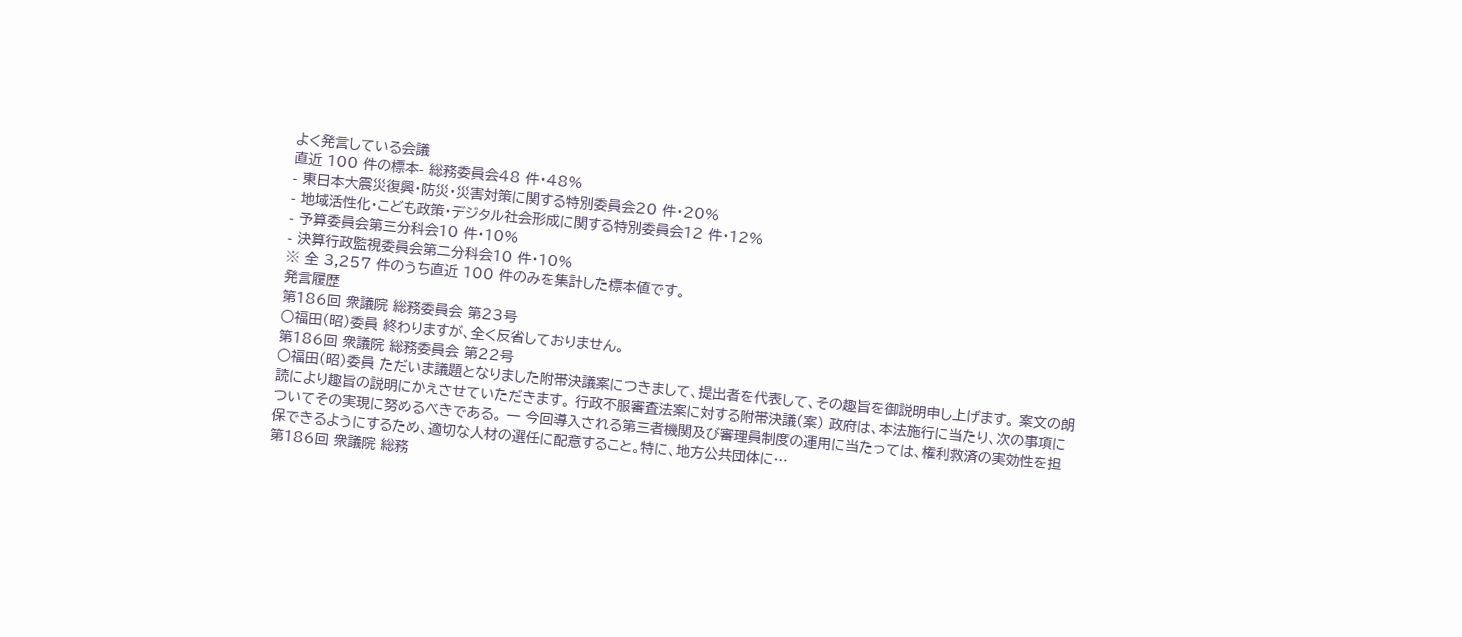よく発言している会議
直近 100 件の標本- 総務委員会48 件・48%
- 東日本大震災復興・防災・災害対策に関する特別委員会20 件・20%
- 地域活性化・こども政策・デジタル社会形成に関する特別委員会12 件・12%
- 予算委員会第三分科会10 件・10%
- 決算行政監視委員会第二分科会10 件・10%
※ 全 3,257 件のうち直近 100 件のみを集計した標本値です。
発言履歴
第186回 衆議院 総務委員会 第23号
○福田(昭)委員 終わりますが、全く反省しておりません。
第186回 衆議院 総務委員会 第22号
○福田(昭)委員 ただいま議題となりました附帯決議案につきまして、提出者を代表して、その趣旨を御説明申し上げます。 案文の朗読により趣旨の説明にかえさせていただきます。 行政不服審査法案に対する附帯決議(案) 政府は、本法施行に当たり、次の事項についてその実現に努めるべきである。 一 今回導入される第三者機関及び審理員制度の運用に当たっては、権利救済の実効性を担保できるようにするため、適切な人材の選任に配意すること。特に、地方公共団体に…
第186回 衆議院 総務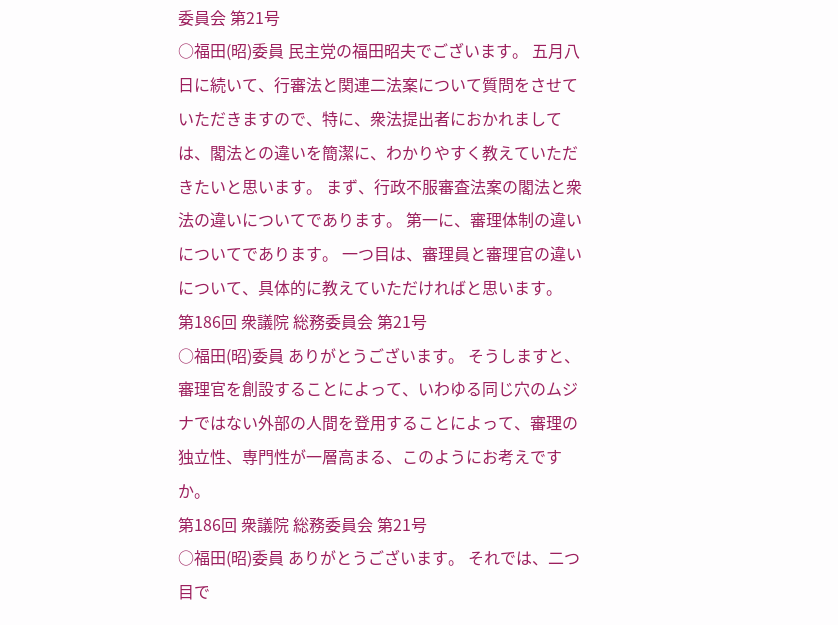委員会 第21号
○福田(昭)委員 民主党の福田昭夫でございます。 五月八日に続いて、行審法と関連二法案について質問をさせていただきますので、特に、衆法提出者におかれましては、閣法との違いを簡潔に、わかりやすく教えていただきたいと思います。 まず、行政不服審査法案の閣法と衆法の違いについてであります。 第一に、審理体制の違いについてであります。 一つ目は、審理員と審理官の違いについて、具体的に教えていただければと思います。
第186回 衆議院 総務委員会 第21号
○福田(昭)委員 ありがとうございます。 そうしますと、審理官を創設することによって、いわゆる同じ穴のムジナではない外部の人間を登用することによって、審理の独立性、専門性が一層高まる、このようにお考えですか。
第186回 衆議院 総務委員会 第21号
○福田(昭)委員 ありがとうございます。 それでは、二つ目で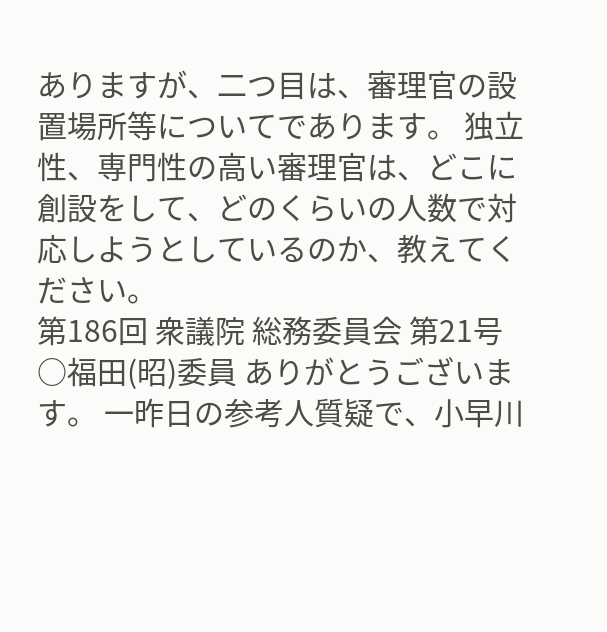ありますが、二つ目は、審理官の設置場所等についてであります。 独立性、専門性の高い審理官は、どこに創設をして、どのくらいの人数で対応しようとしているのか、教えてください。
第186回 衆議院 総務委員会 第21号
○福田(昭)委員 ありがとうございます。 一昨日の参考人質疑で、小早川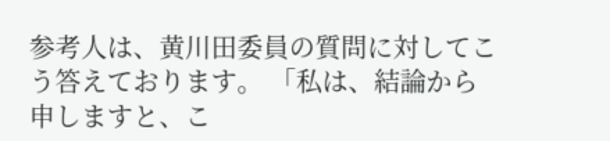参考人は、黄川田委員の質問に対してこう答えております。 「私は、結論から申しますと、こ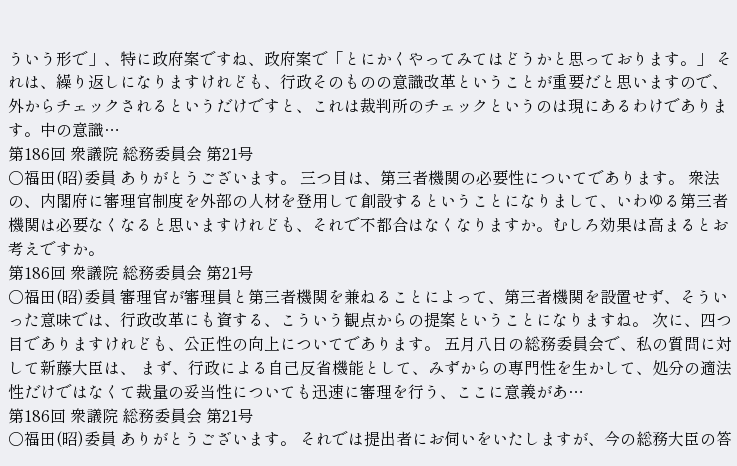ういう形で」、特に政府案ですね、政府案で「とにかくやってみてはどうかと思っております。」 それは、繰り返しになりますけれども、行政そのものの意識改革ということが重要だと思いますので、外からチェックされるというだけですと、これは裁判所のチェックというのは現にあるわけであります。中の意識…
第186回 衆議院 総務委員会 第21号
○福田(昭)委員 ありがとうございます。 三つ目は、第三者機関の必要性についてであります。 衆法の、内閣府に審理官制度を外部の人材を登用して創設するということになりまして、いわゆる第三者機関は必要なくなると思いますけれども、それで不都合はなくなりますか。むしろ効果は高まるとお考えですか。
第186回 衆議院 総務委員会 第21号
○福田(昭)委員 審理官が審理員と第三者機関を兼ねることによって、第三者機関を設置せず、そういった意味では、行政改革にも資する、こういう観点からの提案ということになりますね。 次に、四つ目でありますけれども、公正性の向上についてであります。 五月八日の総務委員会で、私の質問に対して新藤大臣は、 まず、行政による自己反省機能として、みずからの専門性を生かして、処分の適法性だけではなくて裁量の妥当性についても迅速に審理を行う、ここに意義があ…
第186回 衆議院 総務委員会 第21号
○福田(昭)委員 ありがとうございます。 それでは提出者にお伺いをいたしますが、今の総務大臣の答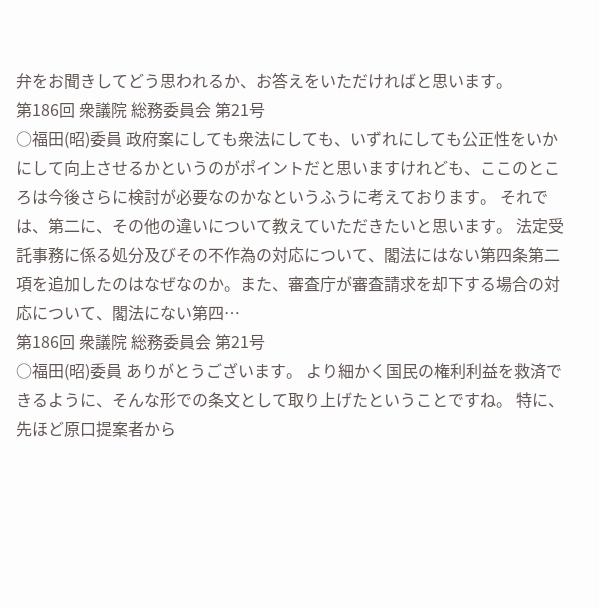弁をお聞きしてどう思われるか、お答えをいただければと思います。
第186回 衆議院 総務委員会 第21号
○福田(昭)委員 政府案にしても衆法にしても、いずれにしても公正性をいかにして向上させるかというのがポイントだと思いますけれども、ここのところは今後さらに検討が必要なのかなというふうに考えております。 それでは、第二に、その他の違いについて教えていただきたいと思います。 法定受託事務に係る処分及びその不作為の対応について、閣法にはない第四条第二項を追加したのはなぜなのか。また、審査庁が審査請求を却下する場合の対応について、閣法にない第四…
第186回 衆議院 総務委員会 第21号
○福田(昭)委員 ありがとうございます。 より細かく国民の権利利益を救済できるように、そんな形での条文として取り上げたということですね。 特に、先ほど原口提案者から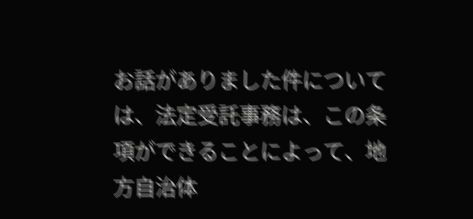お話がありました件については、法定受託事務は、この条項ができることによって、地方自治体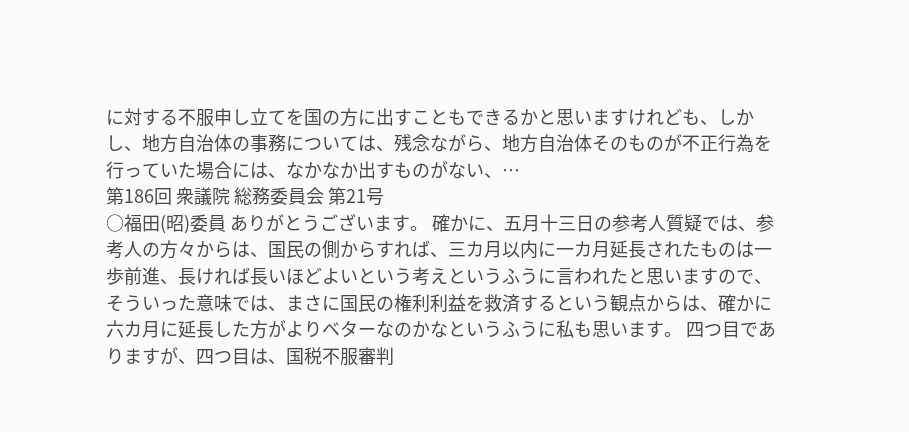に対する不服申し立てを国の方に出すこともできるかと思いますけれども、しかし、地方自治体の事務については、残念ながら、地方自治体そのものが不正行為を行っていた場合には、なかなか出すものがない、…
第186回 衆議院 総務委員会 第21号
○福田(昭)委員 ありがとうございます。 確かに、五月十三日の参考人質疑では、参考人の方々からは、国民の側からすれば、三カ月以内に一カ月延長されたものは一歩前進、長ければ長いほどよいという考えというふうに言われたと思いますので、そういった意味では、まさに国民の権利利益を救済するという観点からは、確かに六カ月に延長した方がよりベターなのかなというふうに私も思います。 四つ目でありますが、四つ目は、国税不服審判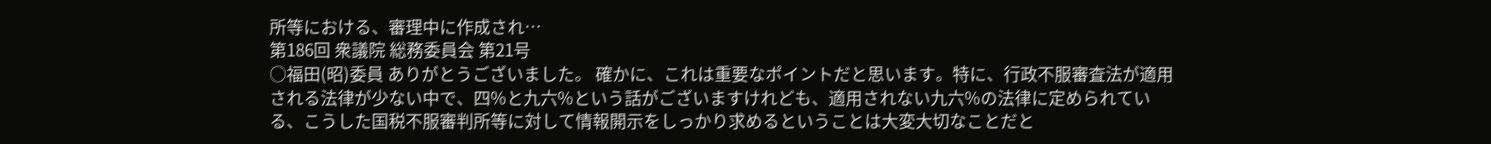所等における、審理中に作成され…
第186回 衆議院 総務委員会 第21号
○福田(昭)委員 ありがとうございました。 確かに、これは重要なポイントだと思います。特に、行政不服審査法が適用される法律が少ない中で、四%と九六%という話がございますけれども、適用されない九六%の法律に定められている、こうした国税不服審判所等に対して情報開示をしっかり求めるということは大変大切なことだと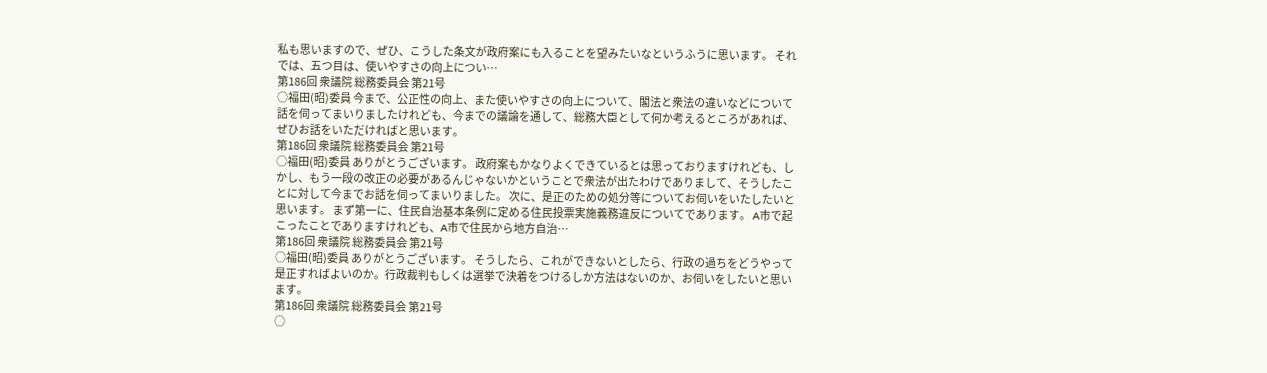私も思いますので、ぜひ、こうした条文が政府案にも入ることを望みたいなというふうに思います。 それでは、五つ目は、使いやすさの向上につい…
第186回 衆議院 総務委員会 第21号
○福田(昭)委員 今まで、公正性の向上、また使いやすさの向上について、閣法と衆法の違いなどについて話を伺ってまいりましたけれども、今までの議論を通して、総務大臣として何か考えるところがあれば、ぜひお話をいただければと思います。
第186回 衆議院 総務委員会 第21号
○福田(昭)委員 ありがとうございます。 政府案もかなりよくできているとは思っておりますけれども、しかし、もう一段の改正の必要があるんじゃないかということで衆法が出たわけでありまして、そうしたことに対して今までお話を伺ってまいりました。 次に、是正のための処分等についてお伺いをいたしたいと思います。 まず第一に、住民自治基本条例に定める住民投票実施義務違反についてであります。 A市で起こったことでありますけれども、A市で住民から地方自治…
第186回 衆議院 総務委員会 第21号
○福田(昭)委員 ありがとうございます。 そうしたら、これができないとしたら、行政の過ちをどうやって是正すればよいのか。行政裁判もしくは選挙で決着をつけるしか方法はないのか、お伺いをしたいと思います。
第186回 衆議院 総務委員会 第21号
○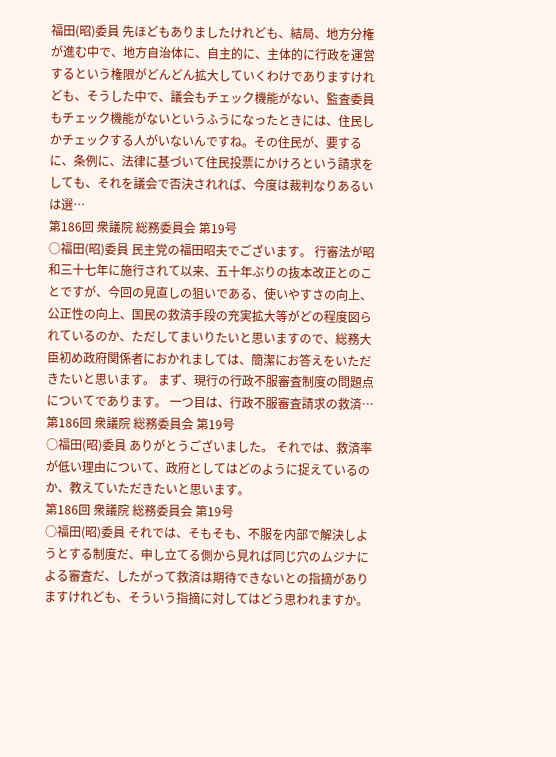福田(昭)委員 先ほどもありましたけれども、結局、地方分権が進む中で、地方自治体に、自主的に、主体的に行政を運営するという権限がどんどん拡大していくわけでありますけれども、そうした中で、議会もチェック機能がない、監査委員もチェック機能がないというふうになったときには、住民しかチェックする人がいないんですね。その住民が、要するに、条例に、法律に基づいて住民投票にかけろという請求をしても、それを議会で否決されれば、今度は裁判なりあるいは選…
第186回 衆議院 総務委員会 第19号
○福田(昭)委員 民主党の福田昭夫でございます。 行審法が昭和三十七年に施行されて以来、五十年ぶりの抜本改正とのことですが、今回の見直しの狙いである、使いやすさの向上、公正性の向上、国民の救済手段の充実拡大等がどの程度図られているのか、ただしてまいりたいと思いますので、総務大臣初め政府関係者におかれましては、簡潔にお答えをいただきたいと思います。 まず、現行の行政不服審査制度の問題点についてであります。 一つ目は、行政不服審査請求の救済…
第186回 衆議院 総務委員会 第19号
○福田(昭)委員 ありがとうございました。 それでは、救済率が低い理由について、政府としてはどのように捉えているのか、教えていただきたいと思います。
第186回 衆議院 総務委員会 第19号
○福田(昭)委員 それでは、そもそも、不服を内部で解決しようとする制度だ、申し立てる側から見れば同じ穴のムジナによる審査だ、したがって救済は期待できないとの指摘がありますけれども、そういう指摘に対してはどう思われますか。